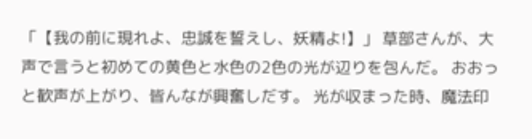「【我の前に現れよ、忠誠を誓えし、妖精よ!】」 草部さんが、大声で言うと初めての黄色と水色の2色の光が辺りを包んだ。 おおっと歓声が上がり、皆んなが興奮しだす。 光が収まった時、魔法印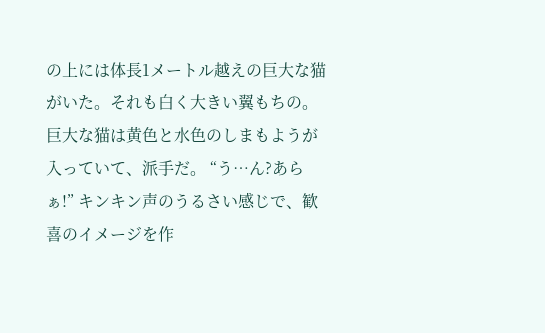の上には体長1メートル越えの巨大な猫がいた。それも白く大きい翼もちの。 巨大な猫は黄色と水色のしまもようが入っていて、派手だ。 “う…ん?あらぁ!” キンキン声のうるさい感じで、歓喜のイメージを作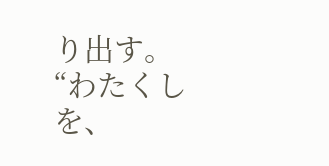り出す。 “わたくしを、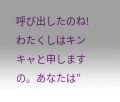呼び出したのね!わたくしはキンキャと申しますの。あなたは”